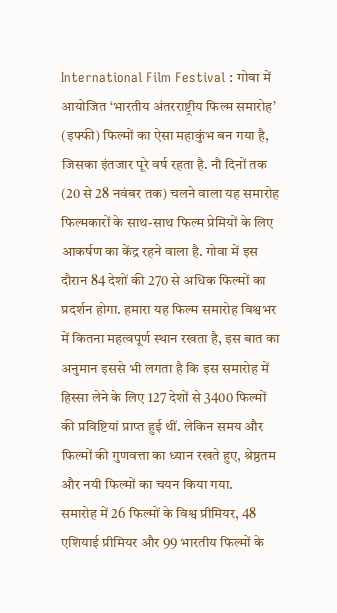International Film Festival : गोवा में आयोजित ‘भारतीय अंतरराष्ट्रीय फिल्म समारोह’ (इफ्फी) फिल्मों का ऐसा महाकुंभ बन गया है, जिसका इंतजार पूरे वर्ष रहता है. नौ दिनों तक (20 से 28 नवंबर तक) चलने वाला यह समारोह फिल्मकारों के साथ-साथ फिल्म प्रेमियों के लिए आकर्षण का केंद्र रहने वाला है. गोवा में इस दौरान 84 देशों की 270 से अधिक फिल्मों का प्रदर्शन होगा. हमारा यह फिल्म समारोह विश्वभर में कितना महत्वपूर्ण स्थान रखता है, इस बात का अनुमान इससे भी लगता है कि इस समारोह में हिस्सा लेने के लिए 127 देशों से 3400 फिल्मों की प्रविष्टियां प्राप्त हुई थीं. लेकिन समय और फिल्मों की गुणवत्ता का ध्यान रखते हुए, श्रेष्ठतम और नयी फिल्मों का चयन किया गया.
समारोह में 26 फिल्मों के विश्व प्रीमियर, 48 एशियाई प्रीमियर और 99 भारतीय फिल्मों के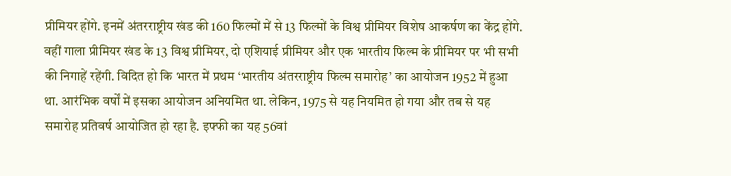प्रीमियर होंगे. इनमें अंतरराष्ट्रीय खंड की 160 फिल्मों में से 13 फिल्मों के विश्व प्रीमियर विशेष आकर्षण का केंद्र होंगे. वहीं गाला प्रीमियर खंड के 13 विश्व प्रीमियर, दो एशियाई प्रीमियर और एक भारतीय फिल्म के प्रीमियर पर भी सभी की निगाहें रहेंगी. विदित हो कि भारत में प्रथम ‘भारतीय अंतरराष्ट्रीय फिल्म समारोह’ का आयोजन 1952 में हुआ था. आरंभिक वर्षों में इसका आयोजन अनियमित था. लेकिन, 1975 से यह नियमित हो गया और तब से यह समारोह प्रतिवर्ष आयोजित हो रहा है. इफ्फी का यह 56वां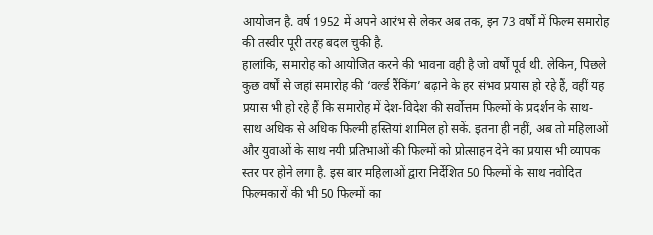आयोजन है. वर्ष 1952 में अपने आरंभ से लेकर अब तक, इन 73 वर्षों में फिल्म समारोह की तस्वीर पूरी तरह बदल चुकी है.
हालांकि, समारोह को आयोजित करने की भावना वही है जो वर्षों पूर्व थी. लेकिन, पिछले कुछ वर्षों से जहां समारोह की ‘वर्ल्ड रैंकिंग’ बढ़ाने के हर संभव प्रयास हो रहे हैं, वहीं यह प्रयास भी हो रहे हैं कि समारोह में देश-विदेश की सर्वोत्तम फिल्मों के प्रदर्शन के साथ-साथ अधिक से अधिक फिल्मी हस्तियां शामिल हो सकें. इतना ही नहीं, अब तो महिलाओं और युवाओं के साथ नयी प्रतिभाओं की फिल्मों को प्रोत्साहन देने का प्रयास भी व्यापक स्तर पर होने लगा है. इस बार महिलाओं द्वारा निर्देशित 50 फिल्मों के साथ नवोदित फिल्मकारों की भी 50 फिल्मों का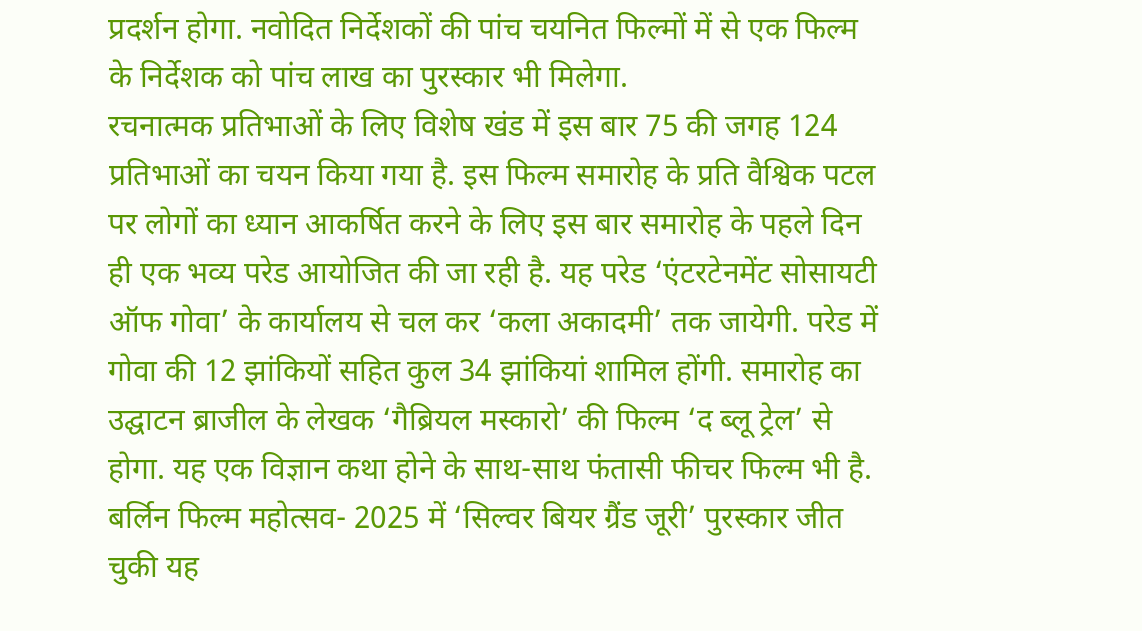प्रदर्शन होगा. नवोदित निर्देशकों की पांच चयनित फिल्मों में से एक फिल्म के निर्देशक को पांच लाख का पुरस्कार भी मिलेगा.
रचनात्मक प्रतिभाओं के लिए विशेष खंड में इस बार 75 की जगह 124 प्रतिभाओं का चयन किया गया है. इस फिल्म समारोह के प्रति वैश्विक पटल पर लोगों का ध्यान आकर्षित करने के लिए इस बार समारोह के पहले दिन ही एक भव्य परेड आयोजित की जा रही है. यह परेड ‘एंटरटेनमेंट सोसायटी ऑफ गोवा’ के कार्यालय से चल कर ‘कला अकादमी’ तक जायेगी. परेड में गोवा की 12 झांकियों सहित कुल 34 झांकियां शामिल होंगी. समारोह का उद्घाटन ब्राजील के लेखक ‘गैब्रियल मस्कारो’ की फिल्म ‘द ब्लू ट्रेल’ से होगा. यह एक विज्ञान कथा होने के साथ-साथ फंतासी फीचर फिल्म भी है. बर्लिन फिल्म महोत्सव- 2025 में ‘सिल्वर बियर ग्रैंड जूरी’ पुरस्कार जीत चुकी यह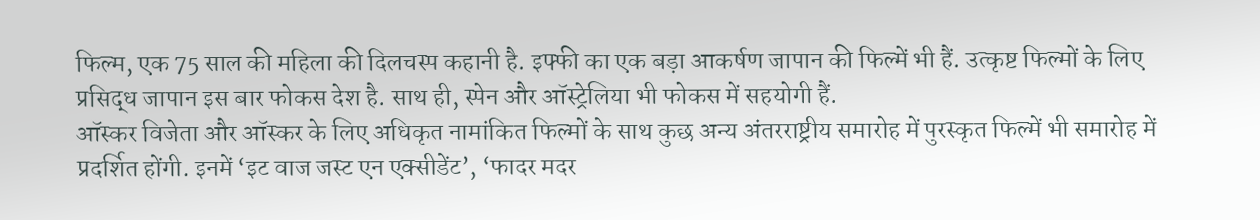फिल्म, एक 75 साल की महिला की दिलचस्प कहानी है. इफ्फी का एक बड़ा आकर्षण जापान की फिल्में भी हैं. उत्कृष्ट फिल्मों के लिए प्रसिद्ध जापान इस बार फोकस देश है. साथ ही, स्पेन और ऑस्ट्रेलिया भी फोकस में सहयोगी हैं.
ऑस्कर विजेता और ऑस्कर के लिए अधिकृत नामांकित फिल्मों के साथ कुछ अन्य अंतरराष्ट्रीय समारोह में पुरस्कृत फिल्में भी समारोह में प्रदर्शित होंगी. इनमें ‘इट वाज जस्ट एन एक्सीडेंट’, ‘फादर मदर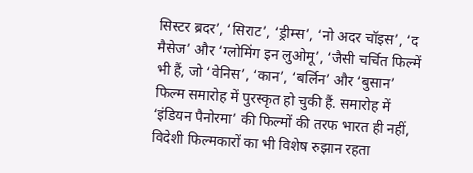सिस्टर ब्रदर’, ‘सिराट’, ‘ड्रीम्स’, ‘नो अदर चॉइस’, ‘द मैसेज’ और ‘ग्लोमिंग इन लुओमू’, ‘जैसी चर्चित फिल्में भी हैं, जो ‘वेनिस’, ‘कान’, ‘बर्लिन’ और ‘बुसान’ फिल्म समारोह में पुरस्कृत हो चुकी हैं. समारोह में ‘इंडियन पैनोरमा’ की फिल्मों की तरफ भारत ही नहीं, विदेशी फिल्मकारों का भी विशेष रुझान रहता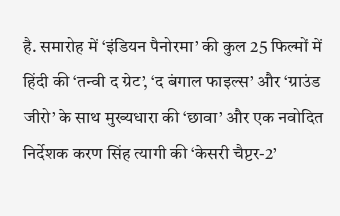है. समारोह में ‘इंडियन पैनोरमा’ की कुल 25 फिल्मों में हिंदी की ‘तन्वी द ग्रेट’, ‘द बंगाल फाइल्स’ और ‘ग्राउंड जीरो’ के साथ मुख्यधारा की ‘छावा’ और एक नवोदित निर्देशक करण सिंह त्यागी की ‘केसरी चैप्टर-2’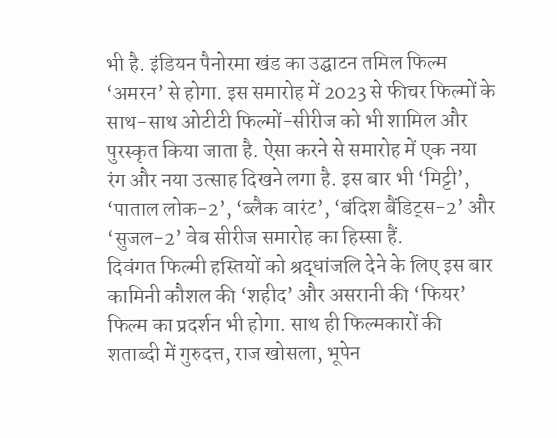भी है. इंडियन पैनोरमा खंड का उद्घाटन तमिल फिल्म ‘अमरन’ से होगा. इस समारोह में 2023 से फीचर फिल्मों के साथ-साथ ओटीटी फिल्मों-सीरीज को भी शामिल और पुरस्कृत किया जाता है. ऐसा करने से समारोह में एक नया रंग और नया उत्साह दिखने लगा है. इस बार भी ‘मिट्टी’, ‘पाताल लोक-2’, ‘ब्लैक वारंट’, ‘बंदिश बैंडिट्स-2’ और ‘सुजल-2’ वेब सीरीज समारोह का हिस्सा हैं.
दिवंगत फिल्मी हस्तियों को श्रद्धांजलि देने के लिए इस बार कामिनी कौशल की ‘शहीद’ और असरानी की ‘फियर’ फिल्म का प्रदर्शन भी होगा. साथ ही फिल्मकारों की शताब्दी में गुरुदत्त, राज खोसला, भूपेन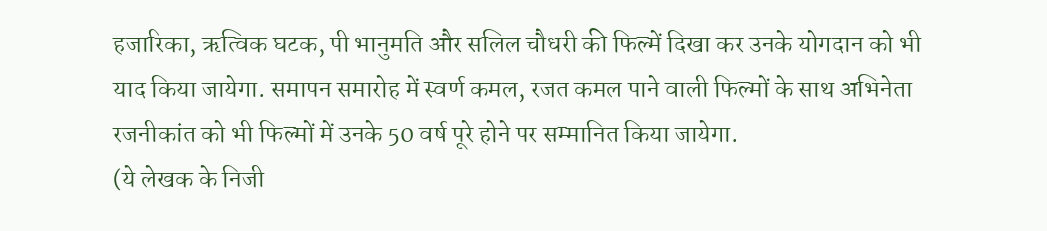हजारिका, ऋत्विक घटक, पी भानुमति और सलिल चौधरी की फिल्में दिखा कर उनके योगदान को भी याद किया जायेगा. समापन समारोह में स्वर्ण कमल, रजत कमल पाने वाली फिल्मों के साथ अभिनेता रजनीकांत को भी फिल्मों में उनके 50 वर्ष पूरे होने पर सम्मानित किया जायेगा.
(ये लेखक के निजी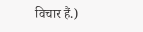विचार हैं.)